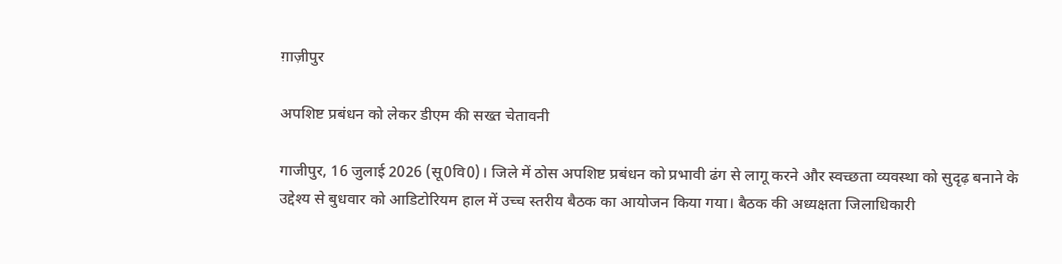ग़ाज़ीपुर

अपशिष्ट प्रबंधन को लेकर डीएम की सख्त चेतावनी

गाजीपुर, 16 जुलाई 2026 (सू0वि0)। जिले में ठोस अपशिष्ट प्रबंधन को प्रभावी ढंग से लागू करने और स्वच्छता व्यवस्था को सुदृढ़ बनाने के उद्देश्य से बुधवार को आडिटोरियम हाल में उच्च स्तरीय बैठक का आयोजन किया गया। बैठक की अध्यक्षता जिलाधिकारी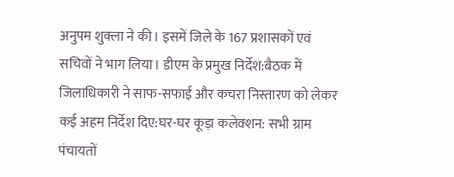अनुपम शुक्ला ने की। इसमें जिले के 167 प्रशासकों एवं सचिवों ने भाग लिया। डीएम के प्रमुख निर्देश:बैठक में जिलाधिकारी ने साफ-सफाई और कचरा निस्तारण को लेकर कई अहम निर्देश दिए:घर-घर कूड़ा कलेक्शन: सभी ग्राम पंचायतों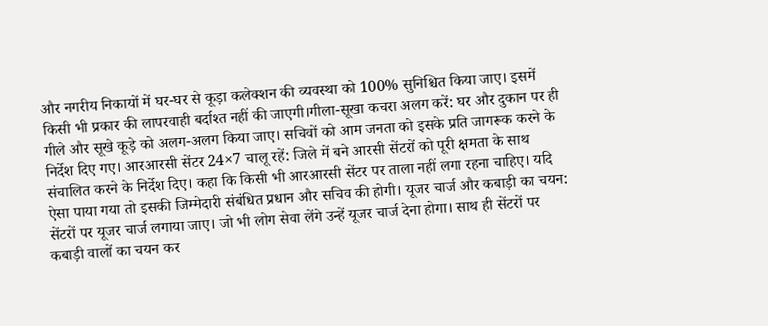और नगरीय निकायों में घर-घर से कूड़ा कलेक्शन की व्यवस्था को 100% सुनिश्चित किया जाए। इसमें किसी भी प्रकार की लापरवाही बर्दाश्त नहीं की जाएगी।गीला-सूखा कचरा अलग करें: घर और दुकान पर ही गीले और सूखे कूड़े को अलग-अलग किया जाए। सचिवों को आम जनता को इसके प्रति जागरूक करने के निर्देश दिए गए। आरआरसी सेंटर 24×7 चालू रहें: जिले में बने आरसी सेंटरों को पूरी क्षमता के साथ संचालित करने के निर्देश दिए। कहा कि किसी भी आरआरसी सेंटर पर ताला नहीं लगा रहना चाहिए। यदि ऐसा पाया गया तो इसकी जिम्मेदारी संबंधित प्रधान और सचिव की होगी। यूजर चार्ज और कबाड़ी का चयन: सेंटरों पर यूजर चार्ज लगाया जाए। जो भी लोग सेवा लेंगे उन्हें यूजर चार्ज देना होगा। साथ ही सेंटरों पर कबाड़ी वालों का चयन कर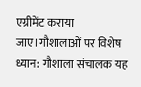एग्रीमेंट कराया जाए।गौशालाओं पर विशेष ध्यान: गौशाला संचालक यह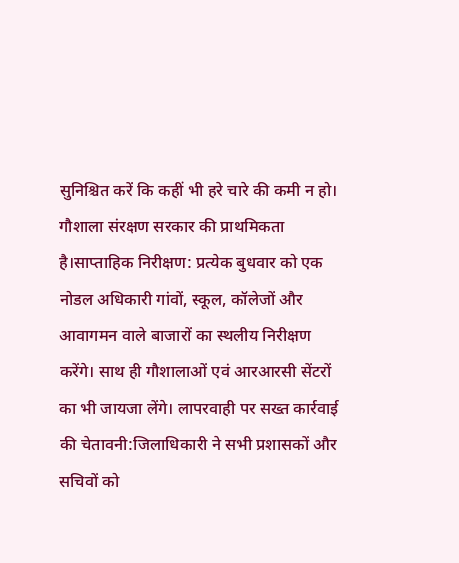सुनिश्चित करें कि कहीं भी हरे चारे की कमी न हो। गौशाला संरक्षण सरकार की प्राथमिकता है।साप्ताहिक निरीक्षण: प्रत्येक बुधवार को एक नोडल अधिकारी गांवों, स्कूल, कॉलेजों और आवागमन वाले बाजारों का स्थलीय निरीक्षण करेंगे। साथ ही गौशालाओं एवं आरआरसी सेंटरों का भी जायजा लेंगे। लापरवाही पर सख्त कार्रवाई की चेतावनी:जिलाधिकारी ने सभी प्रशासकों और सचिवों को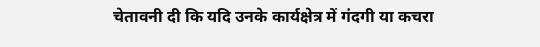चेतावनी दी कि यदि उनके कार्यक्षेत्र में गंदगी या कचरा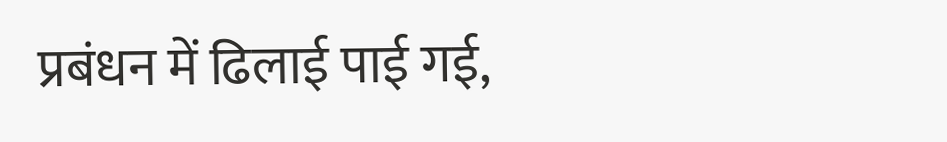प्रबंधन में ढिलाई पाई गई,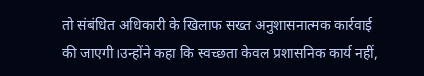तो संबंधित अधिकारी के खिलाफ सख्त अनुशासनात्मक कार्रवाई की जाएगी।उन्होंने कहा कि स्वच्छता केवल प्रशासनिक कार्य नहीं,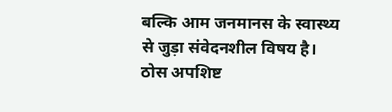बल्कि आम जनमानस के स्वास्थ्य से जुड़ा संवेदनशील विषय है। ठोस अपशिष्ट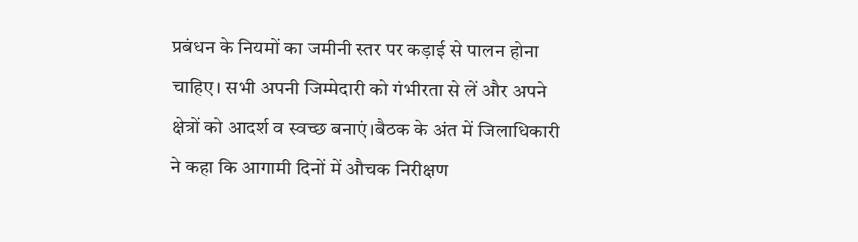प्रबंधन के नियमों का जमीनी स्तर पर कड़ाई से पालन होना चाहिए। सभी अपनी जिम्मेदारी को गंभीरता से लें और अपने क्षेत्रों को आदर्श व स्वच्छ बनाएं।बैठक के अंत में जिलाधिकारी ने कहा कि आगामी दिनों में औचक निरीक्षण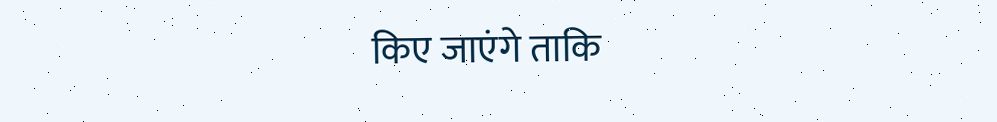किए जाएंगे ताकि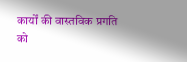कार्यों की वास्तविक प्रगति को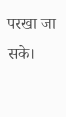परखा जा सके।